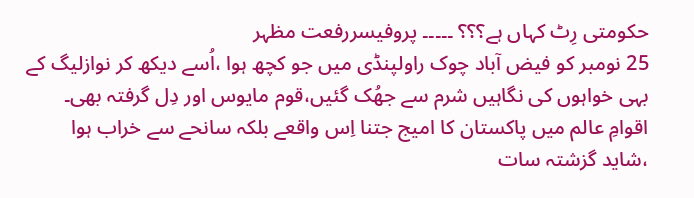حکومتی رِٹ کہاں ہے؟؟؟ ۔۔۔۔۔ پروفیسررفعت مظہر
25 نومبر کو فیض آباد چوک راولپنڈی میں جو کچھ ہوا ،اُسے دیکھ کر نوازلیگ کے بہی خواہوں کی نگاہیں شرم سے جھُک گئیں،قوم مایوس اور دِل گرفتہ بھی۔ اقوامِ عالم میں پاکستان کا امیج جتنا اِس واقعے بلکہ سانحے سے خراب ہوا ،شاید گزشتہ سات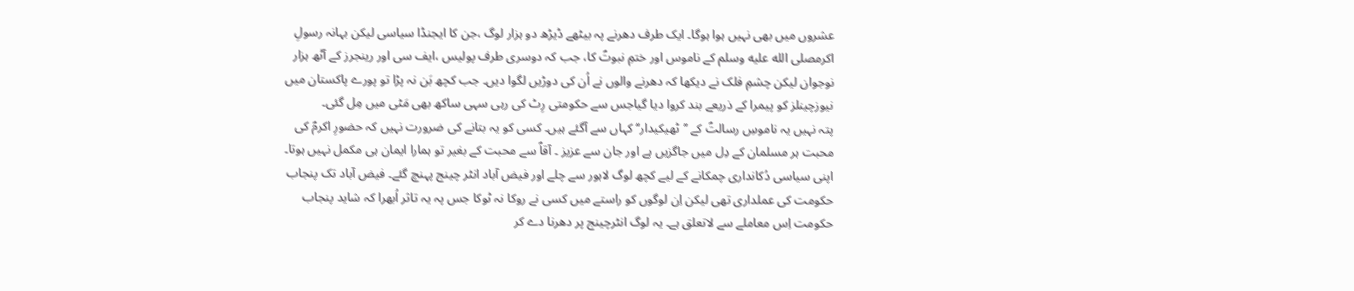عشروں میں بھی نہیں ہوا ہوگا۔ ایک طرف دھرنے پہ بیٹھے ڈیڑھ دو ہزار لوگ ،جن کا ایجنڈا سیاسی لیکن بہانہ رسولِ اکرمصلى الله عليه وسلم کے ناموس اور ختمِ نبوتؐ کا، جب کہ دوسری طرف پولیس ،ایف سی اور رینجرز کے آٹھ ہزار نوجوان لیکن چشمِ فلک نے دیکھا کہ دھرنے والوں نے اُن کی دوڑیں لگوا دیں۔ جب کچھ بَن نہ پڑا تو پورے پاکستان میں نیوزچینلز کو پیمرا کے ذریعے بند کروا دیا گیاجس سے حکومتی رِٹ کی رہی سہی ساکھ بھی مَٹی میں مِل گئی۔
پتہ نہیں یہ ناموسِ رسالتؐ کے ’’ٹھیکیدار‘‘ کہاں سے آگئے ہیں۔ کسی کو یہ بتانے کی ضرورت نہیں کہ حضورِ اکرمؐ کی محبت ہر مسلمان کے دِل میں جاگزیں ہے اور جان سے عزیز ۔ آقاؐ سے محبت کے بغیر تو ہمارا ایمان ہی مکمل نہیں ہوتا۔ اپنی سیاسی دُکانداری چمکانے کے لیے کچھ لوگ لاہور سے چلے اور فیض آباد انٹر چینج پہنچ گئے۔ فیض آباد تک پنجاب حکومت کی عملداری تھی لیکن اِن لوگوں کو راستے میں کسی نے روکا نہ ٹوکا جس پہ یہ تاثر اُبھرا کہ شاید پنجاب حکومت اِس معاملے سے لاتعلق ہے۔ یہ لوگ انٹرچینج پر دھرنا دے کر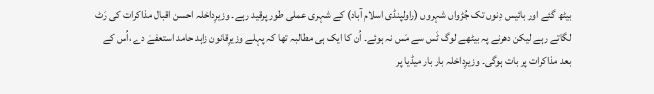بیٹھ گئے اور بائیس دِنوں تک جُڑواں شہروں (راولپنڈی اسلام آباد) کے شہری عملی طور پرقید رہے۔ وزیرِداخلہ احسن اقبال مذاکرات کی رَٹ لگاتے رہے لیکن دھرنے پہ بیٹھے لوگ ٹَس سے مَس نہ ہوئے۔ اُن کا ایک ہی مطالبہ تھا کہ پہلے وزیرِقانون زاہد حامد استعفےٰ دے ،اُس کے بعد مذاکرات پر بات ہوگی۔ وزیرِداخلہ بار بار میڈیا پر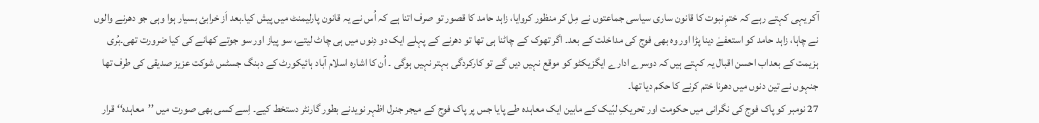آکر یہی کہتے رہے کہ ختمِ نبوت کا قانون ساری سیاسی جماعتوں نے مِل کر منظور کروایا، زاہد حامد کا قصور تو صرف اتنا ہے کہ اُس نے یہ قانون پارلیمنٹ میں پیش کیا۔بعد اَز خرابئ بسیار ہوا وہی جو دھرنے والوں نے چاہا، زاہد حامد کو استعفےٰ دینا پڑا اور وہ بھی فوج کی مداخلت کے بعد۔ اگر تھوک کے چاٹنا ہی تھا تو دھرنے کے پہلے ایک دو دِنوں میں ہی چاٹ لیتے، سو پیاز اور سو جوتے کھانے کی کیا ضرورت تھی۔بُری ہزیمت کے بعداب احسن اقبال یہ کہتے ہیں کہ دوسرے ادارے ایگزیکٹو کو موقع نہیں دیں گے تو کارکردگی بہتر نہیں ہوگی ۔ اُن کا اشارہ اسلام آباد ہائیکورٹ کے دبنگ جسٹس شوکت عزیز صدیقی کی طرف تھا جنہوں نے تین دنوں میں دھرنا ختم کرنے کا حکم دیا تھا۔
27 نومبر کو پاک فوج کی نگرانی میں حکومت اور تحریکِ لبّیک کے مابین ایک معاہدہ طے پایا جس پر پاک فوج کے میجر جنرل اظہر نویدنے بطور گارنٹر دستخط کیے۔ اِسے کسی بھی صورت میں ’’معاہدہ‘‘ قرار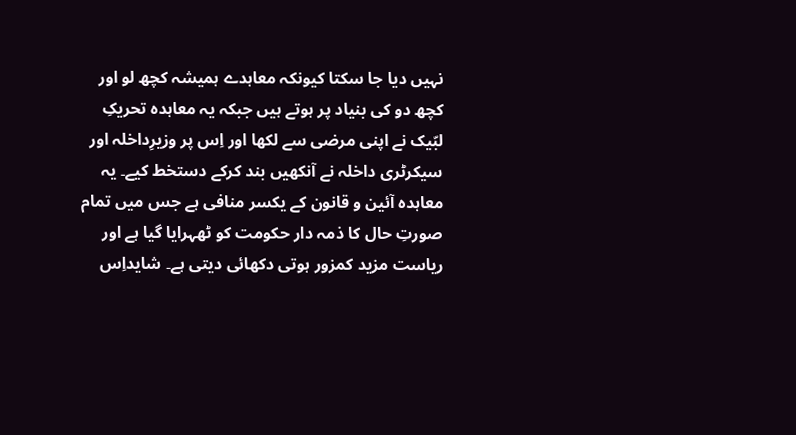نہیں دیا جا سکتا کیونکہ معاہدے ہمیشہ کچھ لو اور کچھ دو کی بنیاد پر ہوتے ہیں جبکہ یہ معاہدہ تحریکِ لبّیک نے اپنی مرضی سے لکھا اور اِس پر وزیرِداخلہ اور سیکرٹری داخلہ نے آنکھیں بند کرکے دستخط کیے۔ یہ معاہدہ آئین و قانون کے یکسر منافی ہے جس میں تمام صورتِ حال کا ذمہ دار حکومت کو ٹھہرایا گیا ہے اور ریاست مزید کمزور ہوتی دکھائی دیتی ہے۔ شایداِس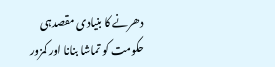دھرنے کا بنیادی مقصدہی حکومت کو تماشا بنانا اور کمزور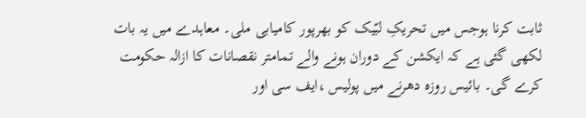ثابت کرنا ہوجس میں تحریکِ لبّیک کو بھرپور کامیابی ملی۔ معاہدے میں یہ بات لکھی گئی ہے کہ ایکشن کے دوران ہونے والے تمامتر نقصانات کا ازالہ حکومت کرے گی۔ بائیس روزہ دھرنے میں پولیس ،ایف سی اور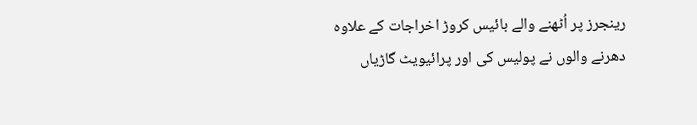رینجرز پر اُٹھنے والے بائیس کروڑ اخراجات کے علاوہ دھرنے والوں نے پولیس کی اور پرائیویٹ گاڑیاں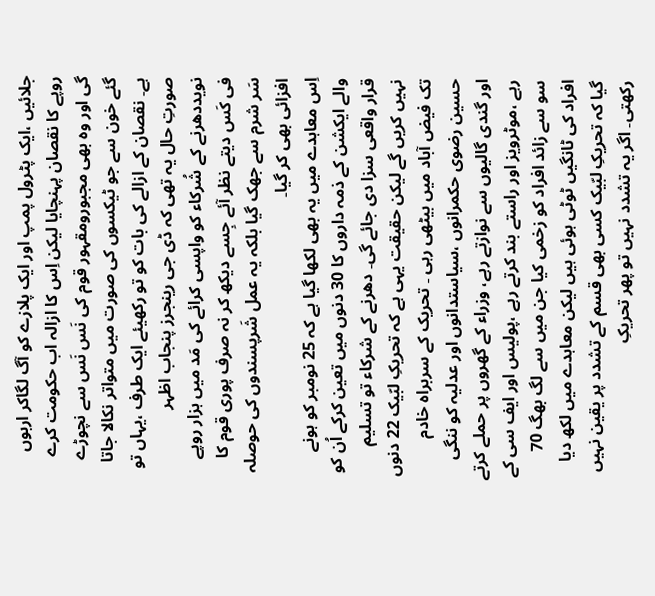جلائیں ،ایک پٹرول پمپ اور ایک پلازے کو آگ لگاکر اربوں روپے کا نقصان پہنچایا لیکن اِس کا ازالہ اب حکومت کرے گی اور وہ بھی مجبورومقہور قوم کی نَس نَس سے نچوڑے گئے خون سے جو ٹیکسوں کی صورت میں متواتر نکالا جاتا ہے۔ نقصان کے ازالے کی بات کو تو رکھیئے ایک طرف ،یہاں تو صورتِ حال یہ تھی کہ ڈی جی رینجرز پنجاب اظہر نویددھرنے کے شُرکاء کو واپسی کرائے کی مَد میں ہزار روپے فی کَس دیتے نظر آئے جِسے دیکھ کر نہ صرف پوری قوم کا سَر شرم سے جھک گیا بلکہ یہ عمل شَرپسندوں کی حوصلہ افزائی بھی کر گیا۔
اِس معاہدے میں یہ بھی لکھا گیا ہے کہ 25 نومبر کو ہونے والے ایکشن کے ذمہ داروں کا 30 دنوں میں تعین کرکے اُن کو قرار واقعی سزا دی جائے گی۔ دھرنے کے شرکاء تو تسلیم نہیں کریں گے لیکن حقیقت یہی ہے کہ تحریکِ لبّیک 22 دنوں تک فیض آباد میں بیٹھی رہی ۔ تحریک کے سربراہ خادم حسین رضوی حکمرانوں ،سیاستدانوں اور عدلیہ کو ننگی اور گندی گالیوں سے نوازتے رہے، وزراء کے گھروں پر حملے کرتے رہے ،موٹرویز اور راستے بند کرتے رہے ،پولیس اور ایف سی کے سو سے زائد افراد کو زخمی کیا جن میں سے لگ بھگ 70 افراد کی ٹانگیں ٹوٹی ہوئی ہیں لیکن معاہدے میں لکھ دیا گیا کہ تحریکِ لبّیک کسی بھی قسم کے تشدد پر یقین نہیں رکھتی۔ اگر یہ تشدد نہیں تو پھر تحریکِ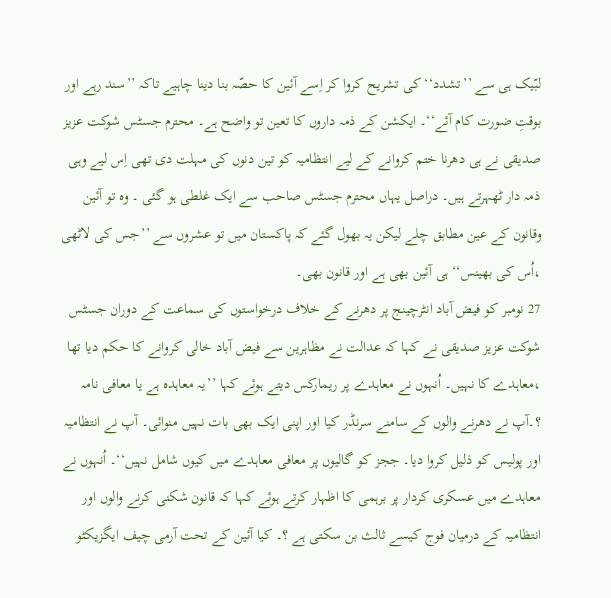لبّیک ہی سے ’’تشدد‘‘ کی تشریح کروا کر اِسے آئین کا حصّہ بنا دینا چاہیے تاکہ ’’سند رہے اور بوقتِ ضورت کام آئے‘‘۔ ایکشن کے ذمہ داروں کا تعین تو واضح ہے۔ محترم جسٹس شوکت عزیز صدیقی نے ہی دھرنا ختم کروانے کے لیے انتظامیہ کو تین دنوں کی مہلت دی تھی اِس لیے وہی ذمہ دار ٹھہرتے ہیں۔ دراصل یہاں محترم جسٹس صاحب سے ایک غلطی ہو گئی ۔ وہ تو آئین وقانون کے عین مطابق چلے لیکن یہ بھول گئے کہ پاکستان میں تو عشروں سے ’’جس کی لاٹھی ،اُس کی بھینس‘‘ ہی آئین بھی ہے اور قانون بھی۔
27 نومبر کو فیض آباد انٹرچینج پر دھرنے کے خلاف درخواستوں کی سماعت کے دوران جسٹس شوکت عزیز صدیقی نے کہا کہ عدالت نے مظاہرین سے فیض آباد خالی کروانے کا حکم دیا تھا ،معاہدے کا نہیں۔ اُنہوں نے معاہدے پر ریمارکس دیتے ہوئے کہا ’’یہ معاہدہ ہے یا معافی نامہ ؟۔آپ نے دھرنے والوں کے سامنے سرنڈر کیا اور اپنی ایک بھی بات نہیں منوائی۔ آپ نے انتظامیہ اور پولیس کو ذلیل کروا دیا۔ ججز کو گالیوں پر معافی معاہدے میں کیوں شامل نہیں‘‘۔ اُنہوں نے معاہدے میں عسکری کردار پر برہمی کا اظہار کرتے ہوئے کہا کہ قانون شکنی کرنے والوں اور انتظامیہ کے درمیان فوج کیسے ثالث بن سکتی ہے ؟۔ کیا آئین کے تحت آرمی چیف ایگزیکٹو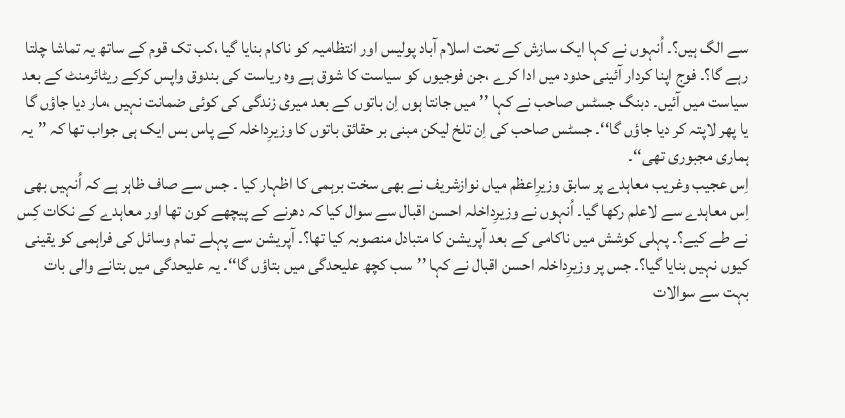سے الگ ہیں؟۔ اُنہوں نے کہا ایک سازش کے تحت اسلام آباد پولیس اور انتظامیہ کو ناکام بنایا گیا ،کب تک قوم کے ساتھ یہ تماشا چلتا رہے گا؟۔ فوج اپنا کردار آئینی حدود میں ادا کرے ،جن فوجیوں کو سیاست کا شوق ہے وہ ریاست کی بندوق واپس کرکے ریٹائرمنٹ کے بعد سیاست میں آئیں۔ دبنگ جسٹس صاحب نے کہا ’’میں جانتا ہوں اِن باتوں کے بعد میری زندگی کی کوئی ضمانت نہیں ،مار دیا جاؤں گا یا پھر لاپتہ کر دیا جاؤں گا‘‘۔ جسٹس صاحب کی اِن تلخ لیکن مبنی بر حقائق باتوں کا وزیرِداخلہ کے پاس بس ایک ہی جواب تھا کہ ’’یہ ہماری مجبوری تھی‘‘۔
اِس عجیب وغریب معاہدے پر سابق وزیرِاعظم میاں نوازشریف نے بھی سخت برہمی کا اظہار کیا ۔ جس سے صاف ظاہر ہے کہ اُنہیں بھی اِس معاہدے سے لاعلم رکھا گیا۔ اُنہوں نے وزیرِداخلہ احسن اقبال سے سوال کیا کہ دھرنے کے پیچھے کون تھا اور معاہدے کے نکات کِس نے طے کیے؟۔ پہلی کوشش میں ناکامی کے بعد آپریشن کا متبادل منصوبہ کیا تھا؟۔ آپریشن سے پہلے تمام وسائل کی فراہمی کو یقینی کیوں نہیں بنایا گیا؟۔ جس پر وزیرِداخلہ احسن اقبال نے کہا ’’سب کچھ علیحدگی میں بتاؤں گا‘‘۔ یہ علیحدگی میں بتانے والی بات بہت سے سوالات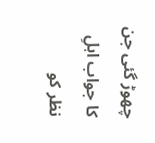چھوڑ گئی جن کا جواب اہلِ نظر کو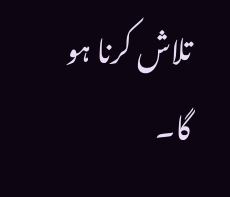تلاش کرنا ہو گا۔